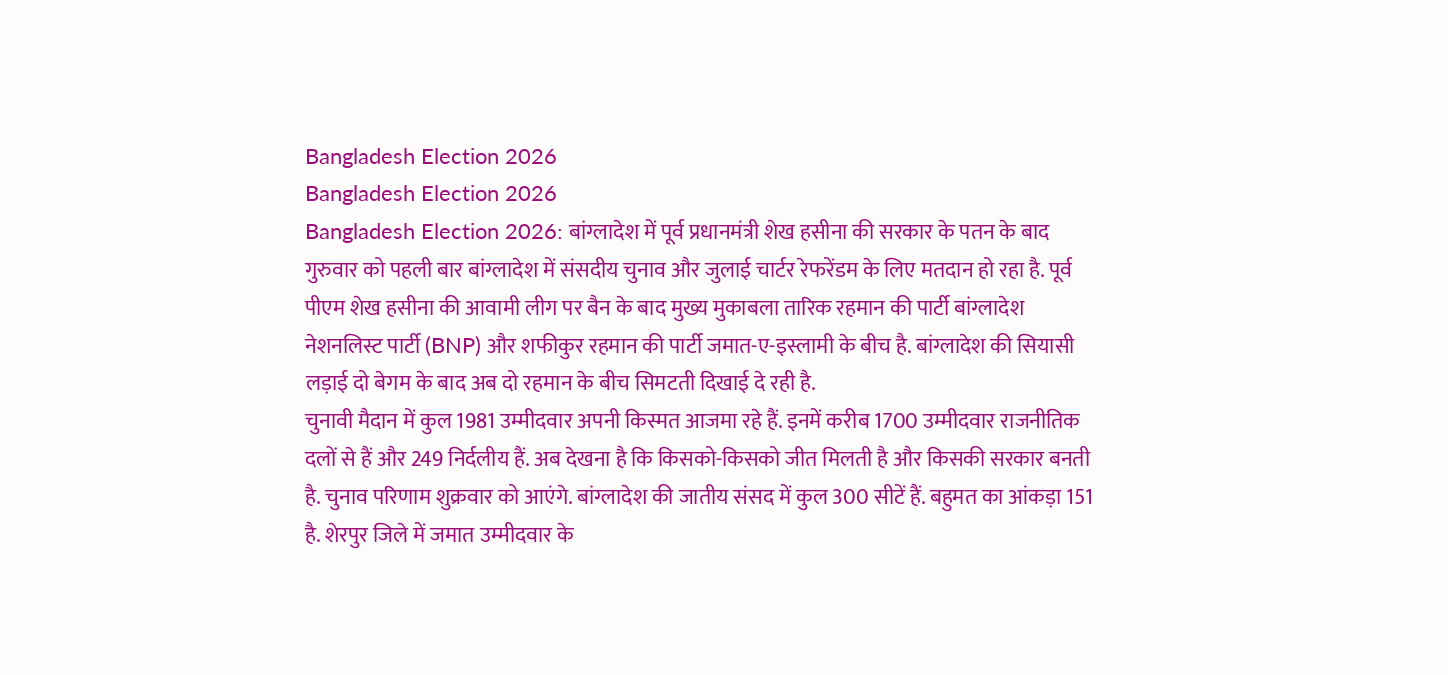Bangladesh Election 2026
Bangladesh Election 2026
Bangladesh Election 2026: बांग्लादेश में पूर्व प्रधानमंत्री शेख हसीना की सरकार के पतन के बाद गुरुवार को पहली बार बांग्लादेश में संसदीय चुनाव और जुलाई चार्टर रेफरेंडम के लिए मतदान हो रहा है. पूर्व पीएम शेख हसीना की आवामी लीग पर बैन के बाद मुख्य मुकाबला तारिक रहमान की पार्टी बांग्लादेश नेशनलिस्ट पार्टी (BNP) और शफीकुर रहमान की पार्टी जमात-ए-इस्लामी के बीच है. बांग्लादेश की सियासी लड़ाई दो बेगम के बाद अब दो रहमान के बीच सिमटती दिखाई दे रही है.
चुनावी मैदान में कुल 1981 उम्मीदवार अपनी किस्मत आजमा रहे हैं. इनमें करीब 1700 उम्मीदवार राजनीतिक दलों से हैं और 249 निर्दलीय हैं. अब देखना है कि किसको-किसको जीत मिलती है और किसकी सरकार बनती है. चुनाव परिणाम शुक्रवार को आएंगे. बांग्लादेश की जातीय संसद में कुल 300 सीटें हैं. बहुमत का आंकड़ा 151 है. शेरपुर जिले में जमात उम्मीदवार के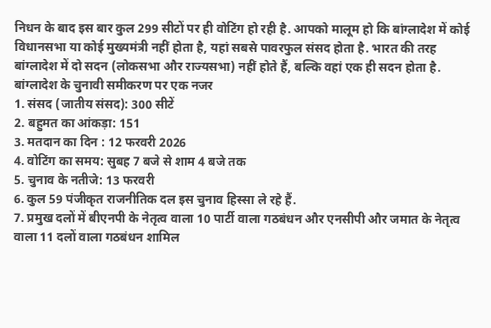निधन के बाद इस बार कुल 299 सीटों पर ही वोटिंग हो रही है. आपको मालूम हो कि बांग्लादेश में कोई विधानसभा या कोई मुख्यमंत्री नहीं होता है, यहां सबसे पावरफुल संसद होता है. भारत की तरह बांग्लादेश में दो सदन (लोकसभा और राज्यसभा) नहीं होते हैं, बल्कि वहां एक ही सदन होता है.
बांग्लादेश के चुनावी समीकरण पर एक नजर
1. संसद (जातीय संसद): 300 सीटें
2. बहुमत का आंकड़ा: 151
3. मतदान का दिन : 12 फरवरी 2026
4. वोटिंग का समय: सुबह 7 बजे से शाम 4 बजे तक
5. चुनाव के नतीजे: 13 फरवरी
6. कुल 59 पंजीकृत राजनीतिक दल इस चुनाव हिस्सा ले रहे हैं.
7. प्रमुख दलों में बीएनपी के नेतृत्व वाला 10 पार्टी वाला गठबंधन और एनसीपी और जमात के नेतृत्व वाला 11 दलों वाला गठबंधन शामिल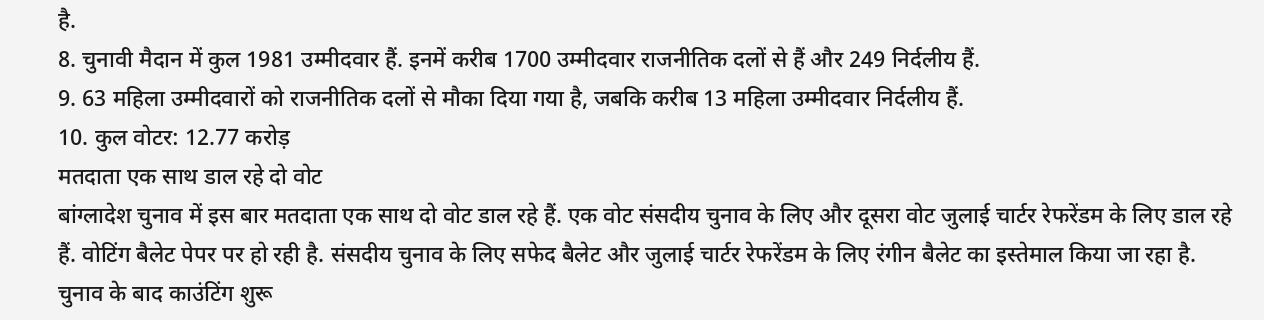है.
8. चुनावी मैदान में कुल 1981 उम्मीदवार हैं. इनमें करीब 1700 उम्मीदवार राजनीतिक दलों से हैं और 249 निर्दलीय हैं.
9. 63 महिला उम्मीदवारों को राजनीतिक दलों से मौका दिया गया है, जबकि करीब 13 महिला उम्मीदवार निर्दलीय हैं.
10. कुल वोटर: 12.77 करोड़
मतदाता एक साथ डाल रहे दो वोट
बांग्लादेश चुनाव में इस बार मतदाता एक साथ दो वोट डाल रहे हैं. एक वोट संसदीय चुनाव के लिए और दूसरा वोट जुलाई चार्टर रेफरेंडम के लिए डाल रहे हैं. वोटिंग बैलेट पेपर पर हो रही है. संसदीय चुनाव के लिए सफेद बैलेट और जुलाई चार्टर रेफरेंडम के लिए रंगीन बैलेट का इस्तेमाल किया जा रहा है. चुनाव के बाद काउंटिंग शुरू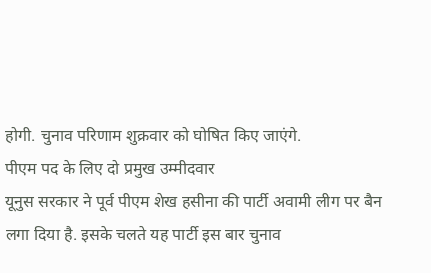होगी. चुनाव परिणाम शुक्रवार को घोषित किए जाएंगे.
पीएम पद के लिए दो प्रमुख उम्मीदवार
यूनुस सरकार ने पूर्व पीएम शेख हसीना की पार्टी अवामी लीग पर बैन लगा दिया है. इसके चलते यह पार्टी इस बार चुनाव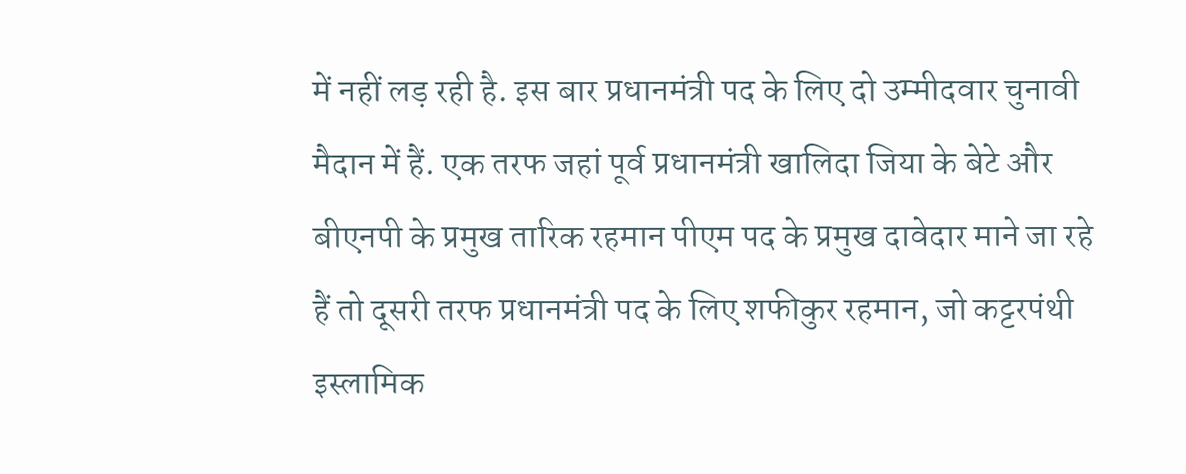में नहीं लड़ रही है. इस बार प्रधानमंत्री पद के लिए दो उम्मीदवार चुनावी मैदान में हैं. एक तरफ जहां पूर्व प्रधानमंत्री खालिदा जिया के बेटे और बीएनपी के प्रमुख तारिक रहमान पीएम पद के प्रमुख दावेदार माने जा रहे हैं तो दूसरी तरफ प्रधानमंत्री पद के लिए शफीकुर रहमान, जो कट्टरपंथी इस्लामिक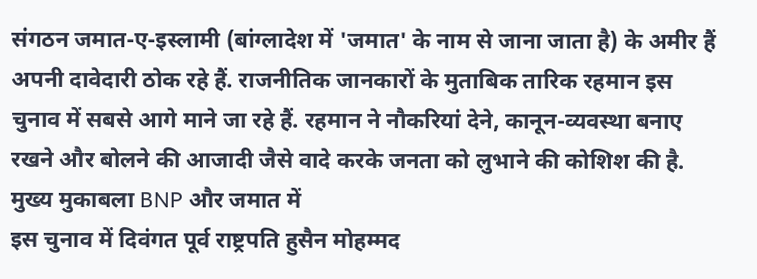संगठन जमात-ए-इस्लामी (बांग्लादेश में 'जमात' के नाम से जाना जाता है) के अमीर हैं अपनी दावेदारी ठोक रहे हैं. राजनीतिक जानकारों के मुताबिक तारिक रहमान इस चुनाव में सबसे आगे माने जा रहे हैं. रहमान ने नौकरियां देने, कानून-व्यवस्था बनाए रखने और बोलने की आजादी जैसे वादे करके जनता को लुभाने की कोशिश की है.
मुख्य मुकाबला BNP और जमात में
इस चुनाव में दिवंगत पूर्व राष्ट्रपति हुसैन मोहम्मद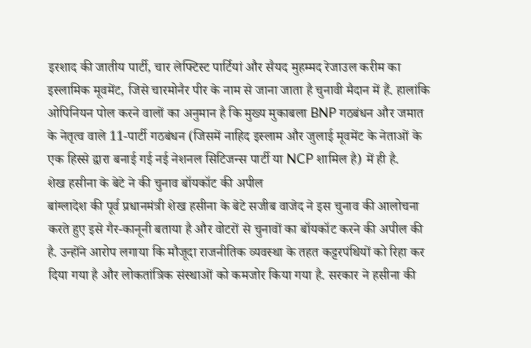इरशाद की जातीय पार्टी, चार लेफ्टिस्ट पार्टियां और सैयद मुहम्मद रेजाउल करीम का इस्लामिक मूवमेंट, जिसे चारमोनैर पीर के नाम से जाना जाता है चुनावी मैदान में हैं. हालांकि ओपिनियन पोल करने वालों का अनुमान है कि मुख्य मुकाबला BNP गठबंधन और जमात के नेतृत्व वाले 11-पार्टी गठबंधन (जिसमें नाहिद इस्लाम और जुलाई मूवमेंट के नेताओं के एक हिस्से द्वारा बनाई गई नई नेशनल सिटिजन्स पार्टी या NCP शामिल है) में ही है.
शेख हसीना के बेटे ने की चुनाव बॉयकॉट की अपील
बांग्लादेश की पूर्व प्रधानमंत्री शेख हसीना के बेटे सजीब वाजेद ने इस चुनाव की आलोचना करते हुए इसे गैर-कानूनी बताया है और वोटरों से चुनावों का बॉयकॉट करने की अपील की है. उन्होंने आरोप लगाया कि मौजूदा राजनीतिक व्यवस्था के तहत कट्टरपंथियों को रिहा कर दिया गया है और लोकतांत्रिक संस्थाओं को कमजोर किया गया है. सरकार ने हसीना की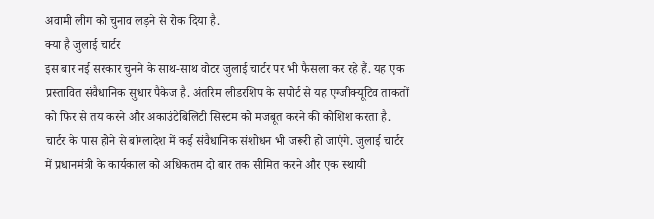अवामी लीग को चुनाव लड़ने से रोक दिया है.
क्या है जुलाई चार्टर
इस बार नई सरकार चुनने के साथ-साथ वोटर जुलाई चार्टर पर भी फैसला कर रहे हैं. यह एक प्रस्तावित संवैधानिक सुधार पैकेज है. अंतरिम लीडरशिप के सपोर्ट से यह एग्जीक्यूटिव ताकतों को फिर से तय करने और अकाउंटेबिलिटी सिस्टम को मजबूत करने की कोशिश करता है. चार्टर के पास होने से बांग्लादेश में कई संवैधानिक संशोधन भी जरूरी हो जाएंगे. जुलाई चार्टर में प्रधानमंत्री के कार्यकाल को अधिकतम दो बार तक सीमित करने और एक स्थायी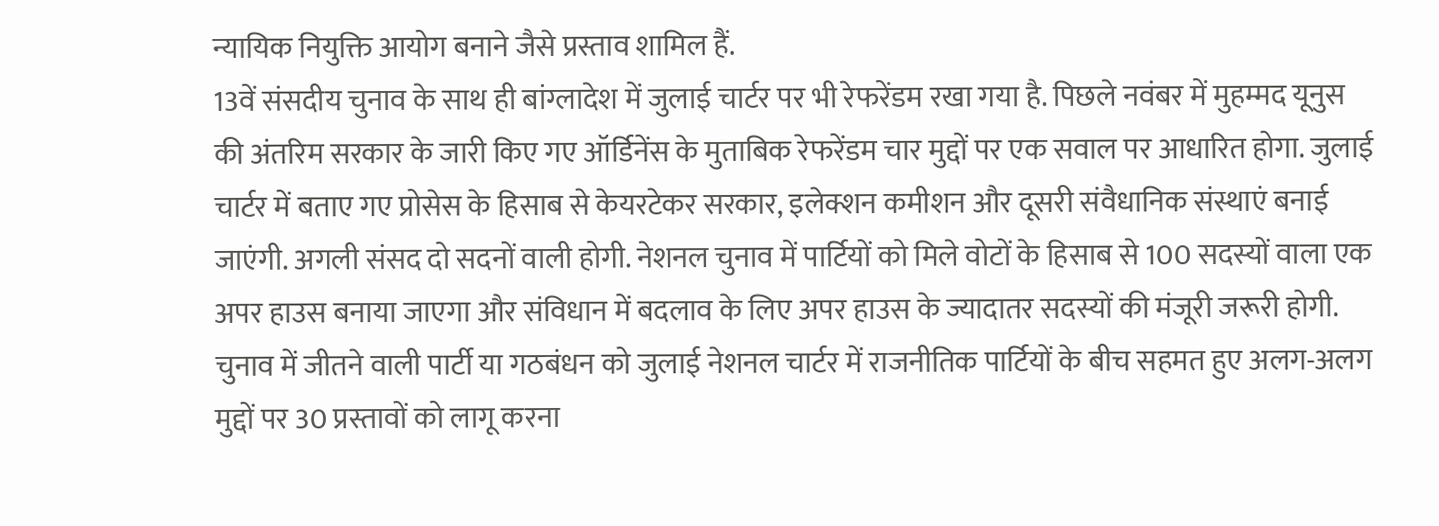न्यायिक नियुक्ति आयोग बनाने जैसे प्रस्ताव शामिल हैं.
13वें संसदीय चुनाव के साथ ही बांग्लादेश में जुलाई चार्टर पर भी रेफरेंडम रखा गया है. पिछले नवंबर में मुहम्मद यूनुस की अंतरिम सरकार के जारी किए गए ऑर्डिनेंस के मुताबिक रेफरेंडम चार मुद्दों पर एक सवाल पर आधारित होगा. जुलाई चार्टर में बताए गए प्रोसेस के हिसाब से केयरटेकर सरकार, इलेक्शन कमीशन और दूसरी संवैधानिक संस्थाएं बनाई जाएंगी. अगली संसद दो सदनों वाली होगी. नेशनल चुनाव में पार्टियों को मिले वोटों के हिसाब से 100 सदस्यों वाला एक अपर हाउस बनाया जाएगा और संविधान में बदलाव के लिए अपर हाउस के ज्यादातर सदस्यों की मंजूरी जरूरी होगी. चुनाव में जीतने वाली पार्टी या गठबंधन को जुलाई नेशनल चार्टर में राजनीतिक पार्टियों के बीच सहमत हुए अलग-अलग मुद्दों पर 30 प्रस्तावों को लागू करना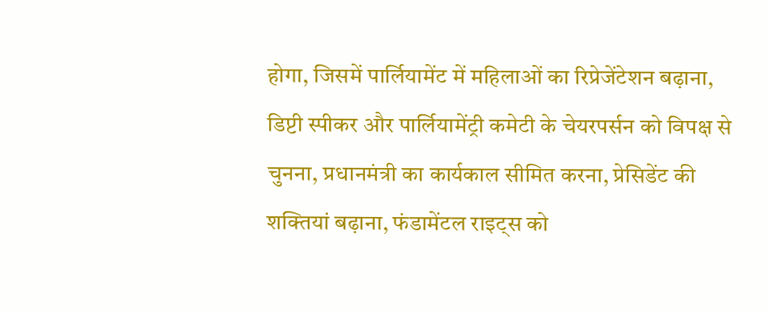होगा, जिसमें पार्लियामेंट में महिलाओं का रिप्रेजेंटेशन बढ़ाना, डिप्टी स्पीकर और पार्लियामेंट्री कमेटी के चेयरपर्सन को विपक्ष से चुनना, प्रधानमंत्री का कार्यकाल सीमित करना, प्रेसिडेंट की शक्तियां बढ़ाना, फंडामेंटल राइट्स को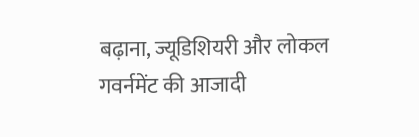बढ़ाना, ज्यूडिशियरी और लोकल गवर्नमेंट की आजादी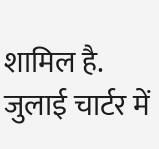शामिल है. जुलाई चार्टर में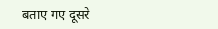बताए गए दूसरे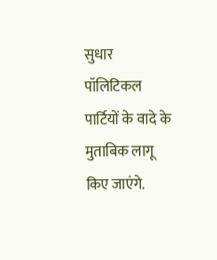सुधार पॉलिटिकल पार्टियों के वादे के मुताबिक लागू किए जाएंगे.